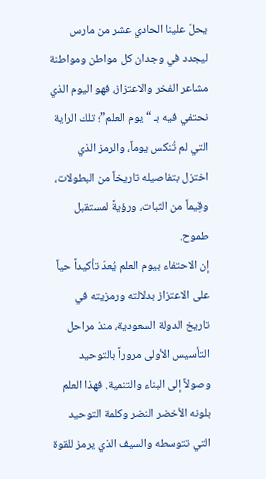يحلّ علينا الحادي عشر من مارس ليجدد في وجدان كل مواطن ومواطنة مشاعر الفخر والاعتزاز، فهو اليوم الذي نحتفي فيه بـ “يوم العلم”؛ تلك الراية التي لم تُنكس يوماً، والرمز الذي اختزل بتفاصيله تاريخاً من البطولات، وقِيماً من الثبات، ورؤيةً لمستقبل طموح.
إن الاحتفاء بيوم العلم يُعدّ تأكيداً حياً على الاعتزاز بدلالته ورمزيته في تاريخ الدولة السعودية، منذ مراحل التأسيس الأولى مروراً بالتوحيد وصولاً إلى البناء والتنمية. فهذا العلم بلونه الأخضر النضر وكلمة التوحيد التي تتوسطه والسيف الذي يرمز للقوة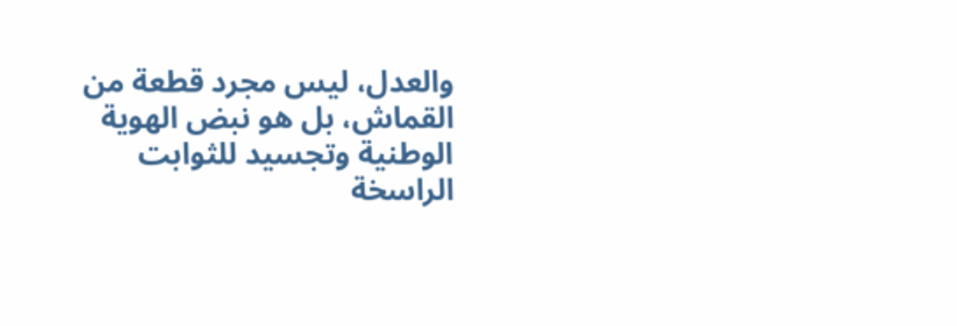والعدل، ليس مجرد قطعة من القماش، بل هو نبض الهوية الوطنية وتجسيد للثوابت الراسخة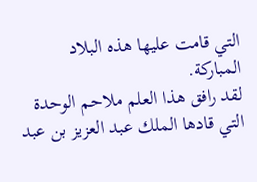التي قامت عليها هذه البلاد المباركة.
لقد رافق هذا العلم ملاحم الوحدة التي قادها الملك عبد العزيز بن عبد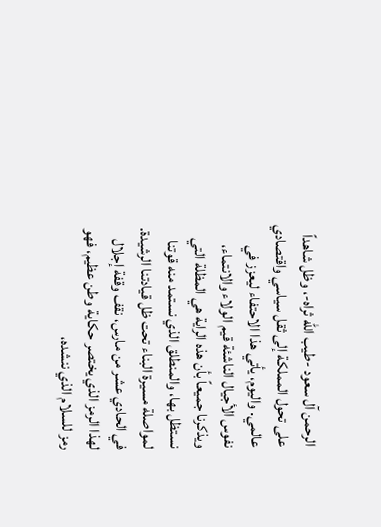الرحمن آل سعود -طيب الله ثراه-، وظل شاهداً على تحول المملكة إلى ثقل سياسي واقتصادي عالمي. واليوم، يأتي هذا الاحتفاء ليعزز في نفوس الأجيال الناشئة قيم الولاء والانتماء، ويذكرنا جميعاً بأن هذه الراية هي المظلة التي نستظل بها، والمنطلق الذي نستمد منه قوتنا لمواصلة مسيرة البناء تحت ظل قيادتنا الرشيدة.
في الحادي عشر من مارس، نقف وقفة إجلال لهذا الرمز الذي يختصر حكاية وطن عظيم، فهو رمز للسلام الذي ننشده،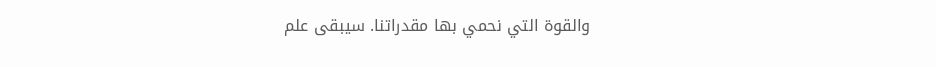والقوة التي نحمي بها مقدراتنا. سيبقى علم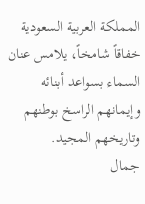المملكة العربية السعودية خفاقاً شامخاً، يلامس عنان السماء بسواعد أبنائه وإيمانهم الراسخ بوطنهم وتاريخهم المجيد.
جمال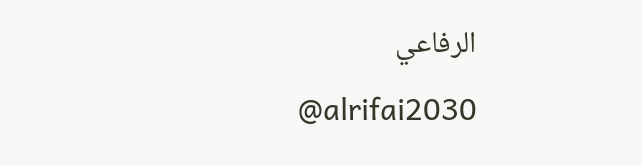الرفاعي
@alrifai2030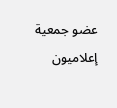عضو جمعية إعلاميون